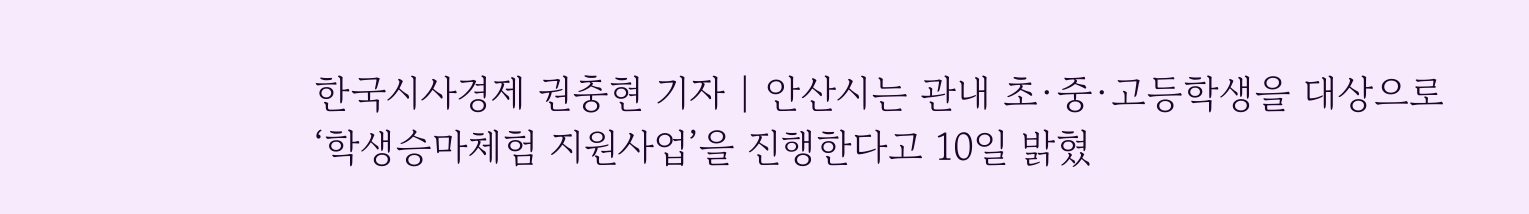한국시사경제 권충현 기자 | 안산시는 관내 초·중·고등학생을 대상으로 ‘학생승마체험 지원사업’을 진행한다고 10일 밝혔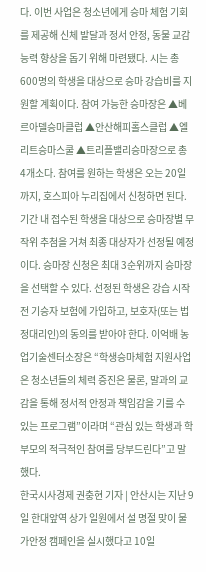다. 이번 사업은 청소년에게 승마 체험 기회를 제공해 신체 발달과 정서 안정, 동물 교감 능력 향상을 돕기 위해 마련됐다. 시는 총 600명의 학생을 대상으로 승마 강습비를 지원할 계획이다. 참여 가능한 승마장은 ▲베르아델승마클럽 ▲안산해피홀스클럽 ▲엘리트승마스쿨 ▲트리플밸리승마장으로 총 4개소다. 참여를 원하는 학생은 오는 20일까지, 호스피아 누리집에서 신청하면 된다. 기간 내 접수된 학생을 대상으로 승마장별 무작위 추첨을 거쳐 최종 대상자가 선정될 예정이다. 승마장 신청은 최대 3순위까지 승마장을 선택할 수 있다. 선정된 학생은 강습 시작 전 기승자 보험에 가입하고, 보호자(또는 법정대리인)의 동의를 받아야 한다. 이억배 농업기술센터소장은 “학생승마체험 지원사업은 청소년들의 체력 증진은 물론, 말과의 교감을 통해 정서적 안정과 책임감을 기를 수 있는 프로그램”이라며 “관심 있는 학생과 학부모의 적극적인 참여를 당부드린다”고 말했다.
한국시사경제 권충현 기자 | 안산시는 지난 9일 한대앞역 상가 일원에서 설 명절 맞이 물가안정 캠페인을 실시했다고 10일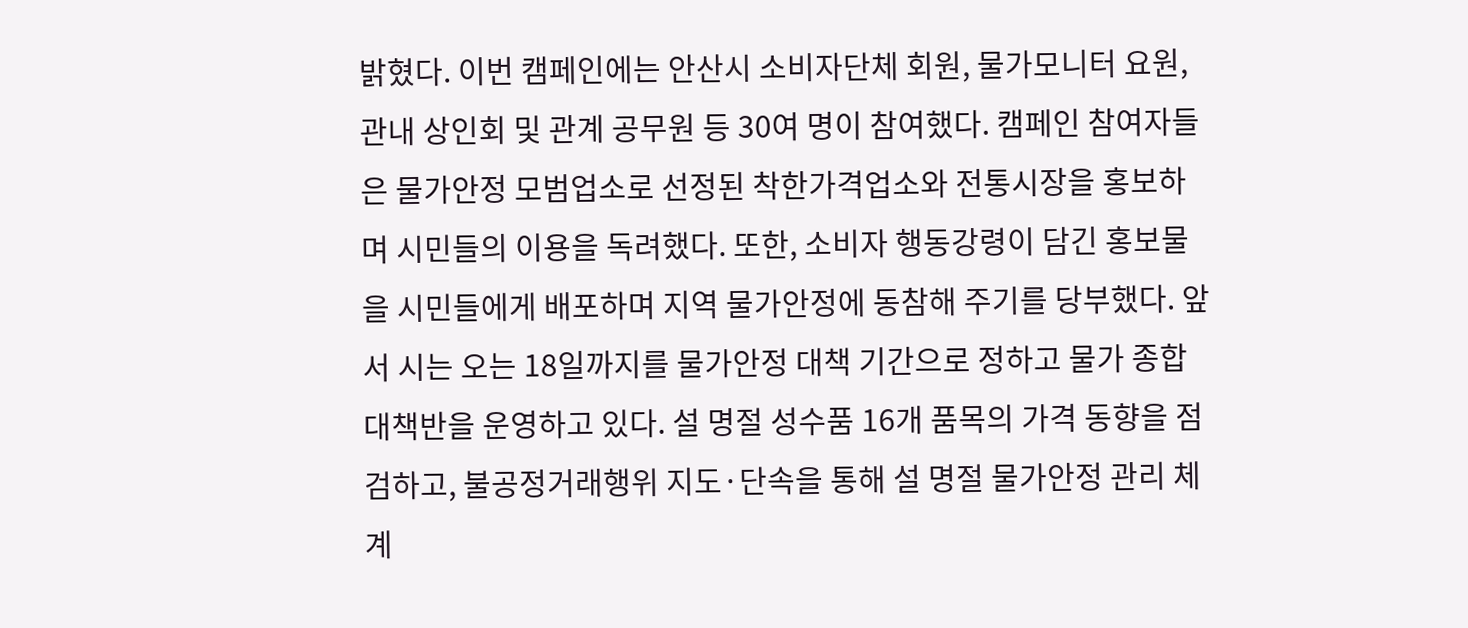밝혔다. 이번 캠페인에는 안산시 소비자단체 회원, 물가모니터 요원, 관내 상인회 및 관계 공무원 등 30여 명이 참여했다. 캠페인 참여자들은 물가안정 모범업소로 선정된 착한가격업소와 전통시장을 홍보하며 시민들의 이용을 독려했다. 또한, 소비자 행동강령이 담긴 홍보물을 시민들에게 배포하며 지역 물가안정에 동참해 주기를 당부했다. 앞서 시는 오는 18일까지를 물가안정 대책 기간으로 정하고 물가 종합 대책반을 운영하고 있다. 설 명절 성수품 16개 품목의 가격 동향을 점검하고, 불공정거래행위 지도·단속을 통해 설 명절 물가안정 관리 체계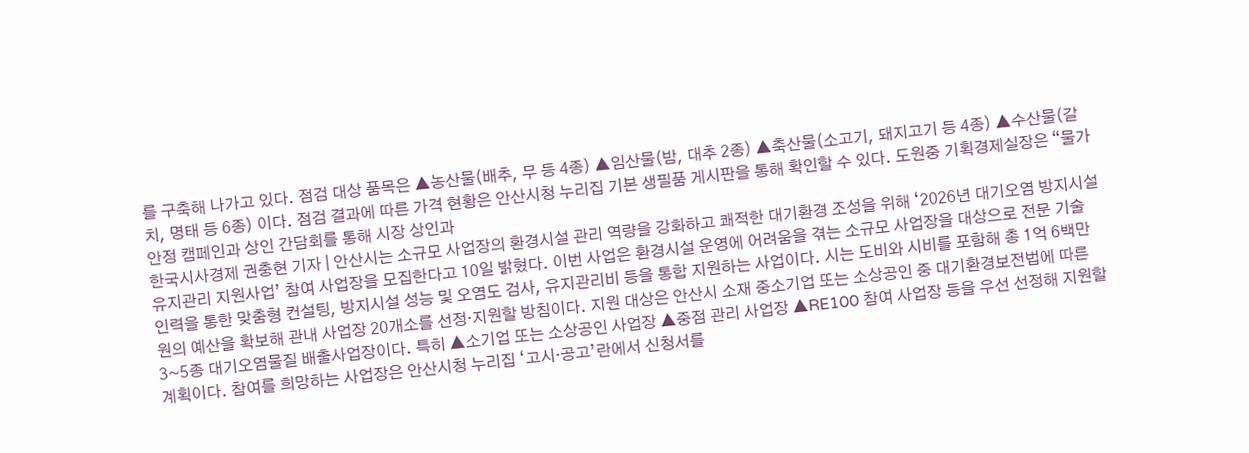를 구축해 나가고 있다. 점검 대상 품목은 ▲농산물(배추, 무 등 4종) ▲임산물(밤, 대추 2종) ▲축산물(소고기, 돼지고기 등 4종) ▲수산물(갈치, 명태 등 6종) 이다. 점검 결과에 따른 가격 현황은 안산시청 누리집 기본 생필품 게시판을 통해 확인할 수 있다. 도원중 기획경제실장은 “물가안정 캠페인과 상인 간담회를 통해 시장 상인과
한국시사경제 권충현 기자 | 안산시는 소규모 사업장의 환경시설 관리 역량을 강화하고 쾌적한 대기환경 조성을 위해 ‘2026년 대기오염 방지시설 유지관리 지원사업’ 참여 사업장을 모집한다고 10일 밝혔다. 이번 사업은 환경시설 운영에 어려움을 겪는 소규모 사업장을 대상으로 전문 기술 인력을 통한 맞춤형 컨설팅, 방지시설 성능 및 오염도 검사, 유지관리비 등을 통합 지원하는 사업이다. 시는 도비와 시비를 포함해 총 1억 6백만 원의 예산을 확보해 관내 사업장 20개소를 선정·지원할 방침이다. 지원 대상은 안산시 소재 중소기업 또는 소상공인 중 대기환경보전법에 따른 3~5종 대기오염물질 배출사업장이다. 특히 ▲소기업 또는 소상공인 사업장 ▲중점 관리 사업장 ▲RE100 참여 사업장 등을 우선 선정해 지원할 계획이다. 참여를 희망하는 사업장은 안산시청 누리집 ‘고시·공고’란에서 신청서를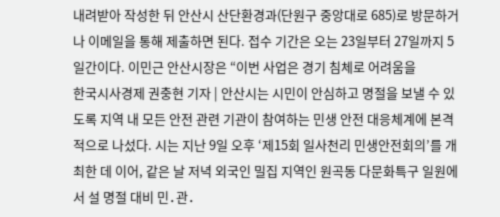내려받아 작성한 뒤 안산시 산단환경과(단원구 중앙대로 685)로 방문하거나 이메일을 통해 제출하면 된다. 접수 기간은 오는 23일부터 27일까지 5일간이다. 이민근 안산시장은 “이번 사업은 경기 침체로 어려움을
한국시사경제 권충현 기자 | 안산시는 시민이 안심하고 명절을 보낼 수 있도록 지역 내 모든 안전 관련 기관이 참여하는 민생 안전 대응체계에 본격적으로 나섰다. 시는 지난 9일 오후 ‘제15회 일사천리 민생안전회의’를 개최한 데 이어, 같은 날 저녁 외국인 밀집 지역인 원곡동 다문화특구 일원에서 설 명절 대비 민․관․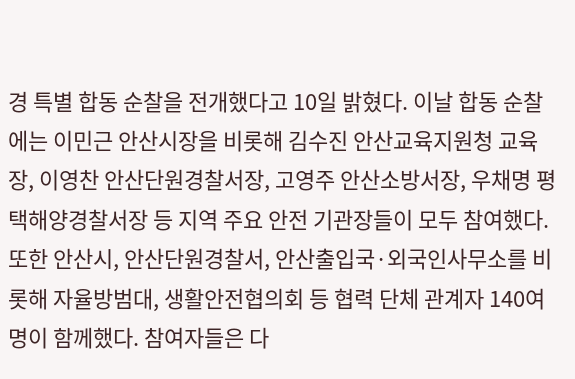경 특별 합동 순찰을 전개했다고 10일 밝혔다. 이날 합동 순찰에는 이민근 안산시장을 비롯해 김수진 안산교육지원청 교육장, 이영찬 안산단원경찰서장, 고영주 안산소방서장, 우채명 평택해양경찰서장 등 지역 주요 안전 기관장들이 모두 참여했다. 또한 안산시, 안산단원경찰서, 안산출입국·외국인사무소를 비롯해 자율방범대, 생활안전협의회 등 협력 단체 관계자 140여 명이 함께했다. 참여자들은 다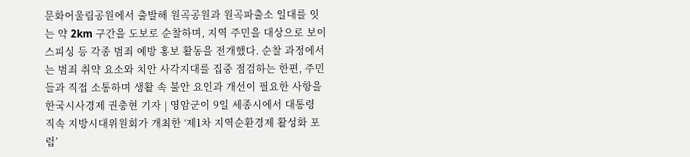문화어울림공원에서 출발해 원곡공원과 원곡파출소 일대를 잇는 약 2km 구간을 도보로 순찰하며, 지역 주민을 대상으로 보이스피싱 등 각종 범죄 예방 홍보 활동을 전개했다. 순찰 과정에서는 범죄 취약 요소와 치안 사각지대를 집중 점검하는 한편, 주민들과 직접 소통하며 생활 속 불안 요인과 개선이 필요한 사항을
한국시사경제 권충현 기자 | 영암군이 9일 세종시에서 대통령 직속 지방시대위원회가 개최한 ‘제1차 지역순환경제 활성화 포럼’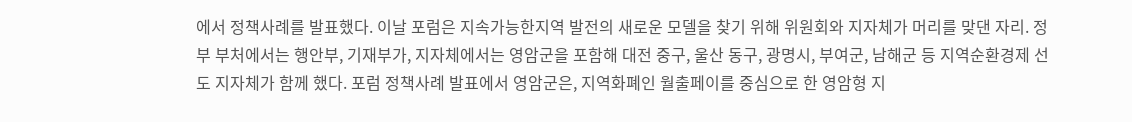에서 정책사례를 발표했다. 이날 포럼은 지속가능한지역 발전의 새로운 모델을 찾기 위해 위원회와 지자체가 머리를 맞댄 자리. 정부 부처에서는 행안부, 기재부가, 지자체에서는 영암군을 포함해 대전 중구, 울산 동구, 광명시, 부여군, 남해군 등 지역순환경제 선도 지자체가 함께 했다. 포럼 정책사례 발표에서 영암군은, 지역화폐인 월출페이를 중심으로 한 영암형 지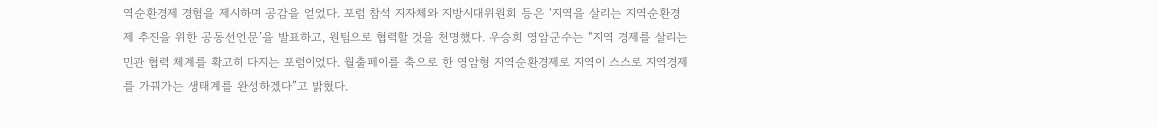역순환경제 경험을 제시하며 공감을 얻었다. 포럼 참석 지자체와 지방시대위원회 등은 ‘지역을 살리는 지역순환경제 추진을 위한 공동선언문’을 발표하고, 원팀으로 협력할 것을 천명했다. 우승희 영암군수는 “지역 경제를 살리는 민관 협력 체계를 확고히 다지는 포럼이었다. 월출페이를 축으로 한 영암형 지역순환경제로 지역이 스스로 지역경제를 가꿔가는 생태계를 완성하겠다”고 밝혔다.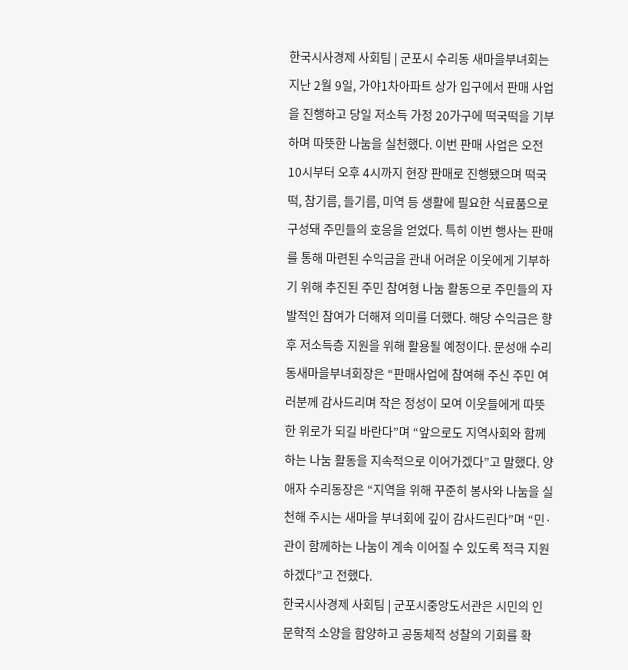한국시사경제 사회팀 | 군포시 수리동 새마을부녀회는 지난 2월 9일, 가야1차아파트 상가 입구에서 판매 사업을 진행하고 당일 저소득 가정 20가구에 떡국떡을 기부하며 따뜻한 나눔을 실천했다. 이번 판매 사업은 오전 10시부터 오후 4시까지 현장 판매로 진행됐으며 떡국떡, 참기름, 들기름, 미역 등 생활에 필요한 식료품으로 구성돼 주민들의 호응을 얻었다. 특히 이번 행사는 판매를 통해 마련된 수익금을 관내 어려운 이웃에게 기부하기 위해 추진된 주민 참여형 나눔 활동으로 주민들의 자발적인 참여가 더해져 의미를 더했다. 해당 수익금은 향후 저소득층 지원을 위해 활용될 예정이다. 문성애 수리동새마을부녀회장은 “판매사업에 참여해 주신 주민 여러분께 감사드리며 작은 정성이 모여 이웃들에게 따뜻한 위로가 되길 바란다”며 “앞으로도 지역사회와 함께하는 나눔 활동을 지속적으로 이어가겠다”고 말했다. 양애자 수리동장은 “지역을 위해 꾸준히 봉사와 나눔을 실천해 주시는 새마을 부녀회에 깊이 감사드린다”며 “민·관이 함께하는 나눔이 계속 이어질 수 있도록 적극 지원하겠다”고 전했다.
한국시사경제 사회팀 | 군포시중앙도서관은 시민의 인문학적 소양을 함양하고 공동체적 성찰의 기회를 확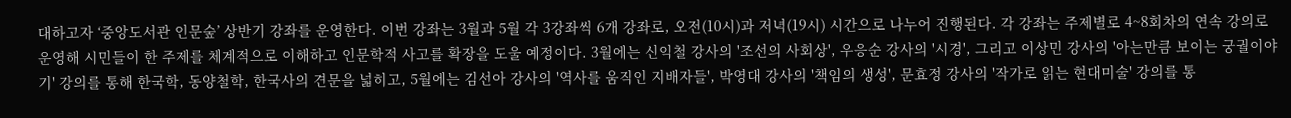대하고자 ‘중앙도서관 인문숲’ 상반기 강좌를 운영한다. 이번 강좌는 3월과 5월 각 3강좌씩 6개 강좌로, 오전(10시)과 저녁(19시) 시간으로 나누어 진행된다. 각 강좌는 주제별로 4~8회차의 연속 강의로 운영해 시민들이 한 주제를 체계적으로 이해하고 인문학적 사고를 확장을 도울 예정이다. 3월에는 신익철 강사의 '조선의 사회상', 우응순 강사의 '시경', 그리고 이상민 강사의 '아는만큼 보이는 궁궐이야기' 강의를 통해 한국학, 동양철학, 한국사의 견문을 넓히고, 5월에는 김선아 강사의 '역사를 움직인 지배자들', 박영대 강사의 '책임의 생성', 문효정 강사의 '작가로 읽는 현대미술' 강의를 통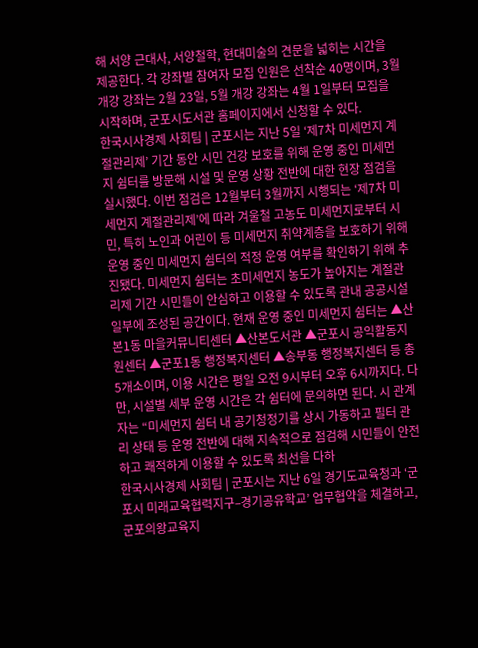해 서양 근대사, 서양철학, 현대미술의 견문을 넓히는 시간을 제공한다. 각 강좌별 참여자 모집 인원은 선착순 40명이며, 3월 개강 강좌는 2월 23일, 5월 개강 강좌는 4월 1일부터 모집을 시작하며, 군포시도서관 홈페이지에서 신청할 수 있다.
한국시사경제 사회팀 | 군포시는 지난 5일 ‘제7차 미세먼지 계절관리제’ 기간 동안 시민 건강 보호를 위해 운영 중인 미세먼지 쉼터를 방문해 시설 및 운영 상황 전반에 대한 현장 점검을 실시했다. 이번 점검은 12월부터 3월까지 시행되는 ‘제7차 미세먼지 계절관리제’에 따라 겨울철 고농도 미세먼지로부터 시민, 특히 노인과 어린이 등 미세먼지 취약계층을 보호하기 위해 운영 중인 미세먼지 쉼터의 적정 운영 여부를 확인하기 위해 추진됐다. 미세먼지 쉼터는 초미세먼지 농도가 높아지는 계절관리제 기간 시민들이 안심하고 이용할 수 있도록 관내 공공시설 일부에 조성된 공간이다. 현재 운영 중인 미세먼지 쉼터는 ▲산본1동 마을커뮤니티센터 ▲산본도서관 ▲군포시 공익활동지원센터 ▲군포1동 행정복지센터 ▲송부동 행정복지센터 등 총 5개소이며, 이용 시간은 평일 오전 9시부터 오후 6시까지다. 다만, 시설별 세부 운영 시간은 각 쉼터에 문의하면 된다. 시 관계자는 “미세먼지 쉼터 내 공기청정기를 상시 가동하고 필터 관리 상태 등 운영 전반에 대해 지속적으로 점검해 시민들이 안전하고 쾌적하게 이용할 수 있도록 최선을 다하
한국시사경제 사회팀 | 군포시는 지난 6일 경기도교육청과 ‘군포시 미래교육협력지구–경기공유학교’ 업무협약을 체결하고, 군포의왕교육지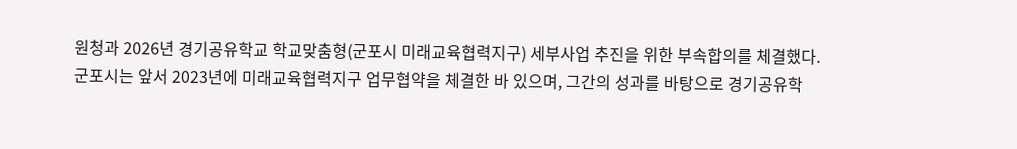원청과 2026년 경기공유학교 학교맞춤형(군포시 미래교육협력지구) 세부사업 추진을 위한 부속합의를 체결했다. 군포시는 앞서 2023년에 미래교육협력지구 업무협약을 체결한 바 있으며, 그간의 성과를 바탕으로 경기공유학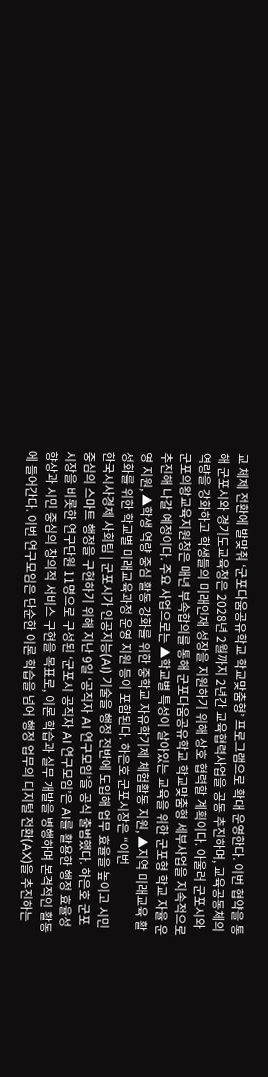교 체제 전환에 발맞춰 ‘군포다움공유학교 학교맞춤형’ 프로그램으로 확대 운영한다. 이번 협약을 통해 군포시와 경기도교육청은 2028년 2월까지 2년간 교육협력사업을 공동 추진하며, 교육공동체의 역량을 강화하고 학생들의 미래인재 성장을 지원하기 위해 상호 협력할 계획이다. 아울러 군포시와 군포의왕교육지원청은 매년 부속합의를 통해 군포다움공유학교 학교맞춤형 세부사업을 지속적으로 추진해 나갈 예정이다. 주요 사업으로는 ▲학교별 특성이 살아있는 교육을 위한 군포형 학교 자율 운영 지원, ▲학생 역량 중심 활동 강화를 위한 중학교 자유학기제 체험활동 지원, ▲지역 미래교육 활성화를 위한 학교별 미래교육과정 운영 지원 등이 포함된다. 하은호 군포시장은 “이번
한국시사경제 사회팀 | 군포시가 인공지능(AI) 기술을 행정 전반에 도입해 업무 효율을 높이고 시민 중심의 스마트 행정을 구현하기 위해 지난 9일 ‘공직자 AI 연구모임’을 공식 출범했다. 하은호 군포시장을 비롯한 연구단원 11명으로 구성된 ‘군포시 공직자 AI 연구모임’은 AI를 활용한 행정 효율성 향상과 시민 중심의 창의적 서비스 구현을 목표로, 이론 학습과 실무 개발을 병행하며 본격적인 활동에 들어간다. 이번 연구모임은 단순한 이론 학습을 넘어 행정 업무의 디지털 전환(AX)을 추진하는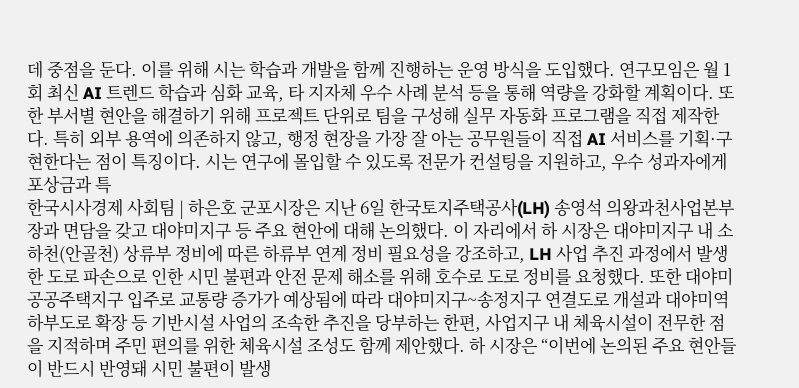데 중점을 둔다. 이를 위해 시는 학습과 개발을 함께 진행하는 운영 방식을 도입했다. 연구모임은 월 1회 최신 AI 트렌드 학습과 심화 교육, 타 지자체 우수 사례 분석 등을 통해 역량을 강화할 계획이다. 또한 부서별 현안을 해결하기 위해 프로젝트 단위로 팀을 구성해 실무 자동화 프로그램을 직접 제작한다. 특히 외부 용역에 의존하지 않고, 행정 현장을 가장 잘 아는 공무원들이 직접 AI 서비스를 기획·구현한다는 점이 특징이다. 시는 연구에 몰입할 수 있도록 전문가 컨설팅을 지원하고, 우수 성과자에게 포상금과 특
한국시사경제 사회팀 | 하은호 군포시장은 지난 6일 한국토지주택공사(LH) 송영석 의왕과천사업본부장과 면담을 갖고 대야미지구 등 주요 현안에 대해 논의했다. 이 자리에서 하 시장은 대야미지구 내 소하천(안골천) 상류부 정비에 따른 하류부 연계 정비 필요성을 강조하고, LH 사업 추진 과정에서 발생한 도로 파손으로 인한 시민 불편과 안전 문제 해소를 위해 호수로 도로 정비를 요청했다. 또한 대야미 공공주택지구 입주로 교통량 증가가 예상됨에 따라 대야미지구~송정지구 연결도로 개설과 대야미역 하부도로 확장 등 기반시설 사업의 조속한 추진을 당부하는 한편, 사업지구 내 체육시설이 전무한 점을 지적하며 주민 편의를 위한 체육시설 조성도 함께 제안했다. 하 시장은 “이번에 논의된 주요 현안들이 반드시 반영돼 시민 불편이 발생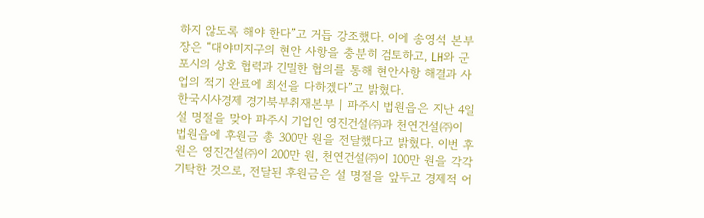하지 않도록 해야 한다”고 거듭 강조했다. 이에 송영석 본부장은 “대야미지구의 현안 사항을 충분히 검토하고, LH와 군포시의 상호 협력과 긴밀한 협의를 통해 현안사항 해결과 사업의 적기 완료에 최선을 다하겠다”고 밝혔다.
한국시사경제 경기북부취재본부 | 파주시 법원읍은 지난 4일 설 명절을 맞아 파주시 기업인 영진건설㈜과 천연건설㈜이 법원읍에 후원금 총 300만 원을 전달했다고 밝혔다. 이번 후원은 영진건설㈜이 200만 원, 천연건설㈜이 100만 원을 각각 기탁한 것으로, 전달된 후원금은 설 명절을 앞두고 경제적 어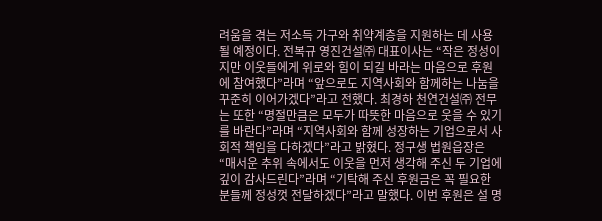려움을 겪는 저소득 가구와 취약계층을 지원하는 데 사용될 예정이다. 전복규 영진건설㈜ 대표이사는 “작은 정성이지만 이웃들에게 위로와 힘이 되길 바라는 마음으로 후원에 참여했다”라며 “앞으로도 지역사회와 함께하는 나눔을 꾸준히 이어가겠다”라고 전했다. 최경하 천연건설㈜ 전무는 또한 “명절만큼은 모두가 따뜻한 마음으로 웃을 수 있기를 바란다”라며 “지역사회와 함께 성장하는 기업으로서 사회적 책임을 다하겠다”라고 밝혔다. 정구생 법원읍장은 “매서운 추위 속에서도 이웃을 먼저 생각해 주신 두 기업에 깊이 감사드린다”라며 “기탁해 주신 후원금은 꼭 필요한 분들께 정성껏 전달하겠다”라고 말했다. 이번 후원은 설 명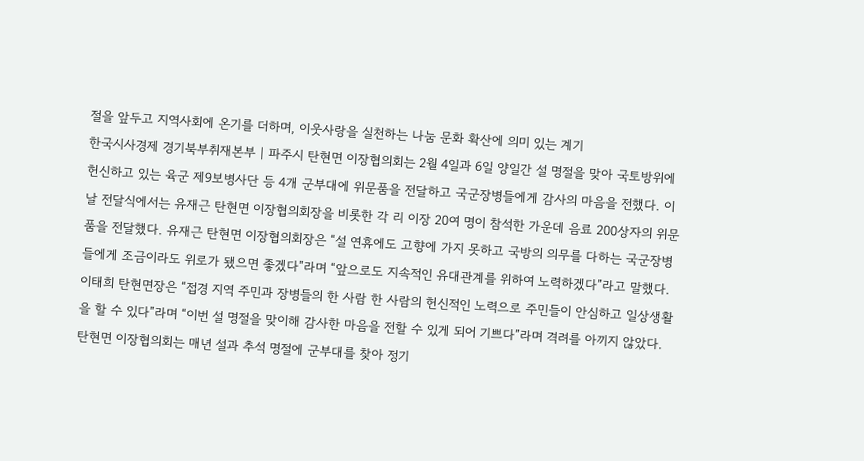절을 앞두고 지역사회에 온기를 더하며, 이웃사랑을 실천하는 나눔 문화 확산에 의미 있는 계기
한국시사경제 경기북부취재본부 | 파주시 탄현면 이장협의회는 2월 4일과 6일 양일간 설 명절을 맞아 국토방위에 헌신하고 있는 육군 제9보병사단 등 4개 군부대에 위문품을 전달하고 국군장병들에게 감사의 마음을 전했다. 이날 전달식에서는 유재근 탄현면 이장협의회장을 비롯한 각 리 이장 20여 명이 참석한 가운데 음료 200상자의 위문품을 전달했다. 유재근 탄현면 이장협의회장은 “설 연휴에도 고향에 가지 못하고 국방의 의무를 다하는 국군장병들에게 조금이라도 위로가 됐으면 좋겠다”라며 “앞으로도 지속적인 유대관계를 위하여 노력하겠다”라고 말했다. 이태희 탄현면장은 “접경 지역 주민과 장병들의 한 사람 한 사람의 헌신적인 노력으로 주민들이 안심하고 일상생활을 할 수 있다”라며 “이번 설 명절을 맞이해 감사한 마음을 전할 수 있게 되어 기쁘다”라며 격려를 아끼지 않았다. 탄현면 이장협의회는 매년 설과 추석 명절에 군부대를 찾아 정기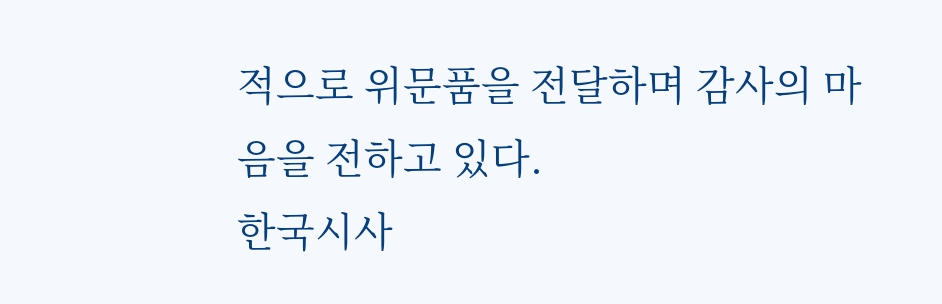적으로 위문품을 전달하며 감사의 마음을 전하고 있다.
한국시사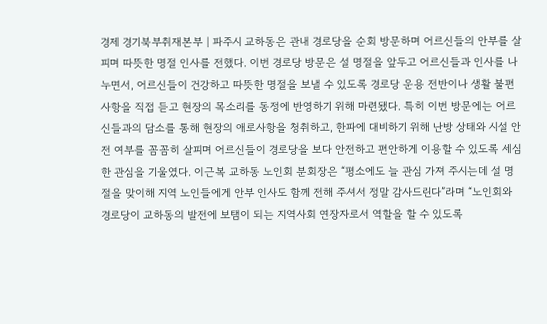경제 경기북부취재본부 | 파주시 교하동은 관내 경로당을 순회 방문하며 어르신들의 안부를 살피며 따뜻한 명절 인사를 전했다. 이번 경로당 방문은 설 명절을 앞두고 어르신들과 인사를 나누면서, 어르신들이 건강하고 따뜻한 명절을 보낼 수 있도록 경로당 운용 전반이나 생활 불편 사항을 직접 듣고 현장의 목소리를 동정에 반영하기 위해 마련됐다. 특히 이번 방문에는 어르신들과의 담소를 통해 현장의 애로사항을 청취하고, 한파에 대비하기 위해 난방 상태와 시설 안전 여부를 꼼꼼히 살피며 어르신들이 경로당을 보다 안전하고 편안하게 이용할 수 있도록 세심한 관심을 기울였다. 이근복 교하동 노인회 분회장은 “평소에도 늘 관심 가져 주시는데 설 명절을 맞이해 지역 노인들에게 안부 인사도 함께 전해 주셔서 정말 감사드린다”라며 “노인회와 경로당이 교하동의 발전에 보탬이 되는 지역사회 연장자로서 역할을 할 수 있도록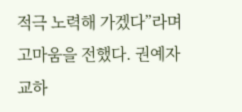적극 노력해 가겠다”라며 고마움을 전했다. 권예자 교하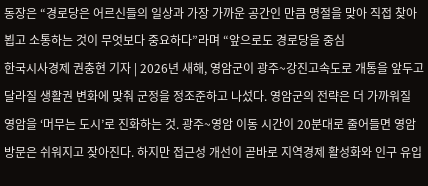동장은 “경로당은 어르신들의 일상과 가장 가까운 공간인 만큼 명절을 맞아 직접 찾아뵙고 소통하는 것이 무엇보다 중요하다”라며 “앞으로도 경로당을 중심
한국시사경제 권충현 기자 | 2026년 새해, 영암군이 광주~강진고속도로 개통을 앞두고 달라질 생활권 변화에 맞춰 군정을 정조준하고 나섰다. 영암군의 전략은 더 가까워질 영암을 ‘머무는 도시’로 진화하는 것. 광주~영암 이동 시간이 20분대로 줄어들면 영암 방문은 쉬워지고 잦아진다. 하지만 접근성 개선이 곧바로 지역경제 활성화와 인구 유입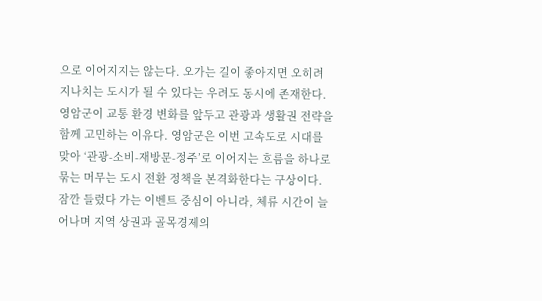으로 이어지지는 않는다. 오가는 길이 좋아지면 오히려 지나치는 도시가 될 수 있다는 우려도 동시에 존재한다. 영암군이 교통 환경 변화를 앞두고 관광과 생활권 전략을 함께 고민하는 이유다. 영암군은 이번 고속도로 시대를 맞아 ‘관광-소비-재방문-정주’로 이어지는 흐름을 하나로 묶는 머무는 도시 전환 정책을 본격화한다는 구상이다. 잠깐 들렀다 가는 이벤트 중심이 아니라, 체류 시간이 늘어나며 지역 상권과 골목경제의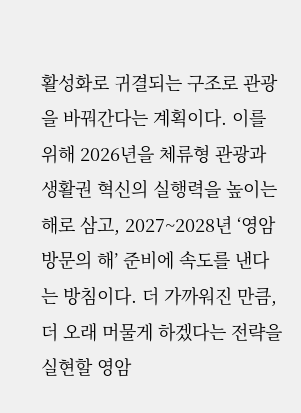활성화로 귀결되는 구조로 관광을 바꿔간다는 계획이다. 이를 위해 2026년을 체류형 관광과 생활권 혁신의 실행력을 높이는 해로 삼고, 2027~2028년 ‘영암 방문의 해’ 준비에 속도를 낸다는 방침이다. 더 가까워진 만큼, 더 오래 머물게 하겠다는 전략을 실현할 영암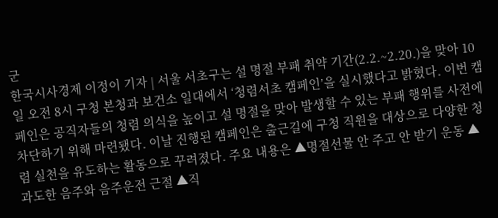군
한국시사경제 이정이 기자 | 서울 서초구는 설 명절 부패 취약 기간(2.2.~2.20.)을 맞아 10일 오전 8시 구청 본청과 보건소 일대에서 ‘청렴서초 캠페인’을 실시했다고 밝혔다. 이번 캠페인은 공직자들의 청렴 의식을 높이고 설 명절을 맞아 발생할 수 있는 부패 행위를 사전에 차단하기 위해 마련됐다. 이날 진행된 캠페인은 출근길에 구청 직원을 대상으로 다양한 청렴 실천을 유도하는 활동으로 꾸려졌다. 주요 내용은 ▲명절선물 안 주고 안 받기 운동 ▲과도한 음주와 음주운전 근절 ▲직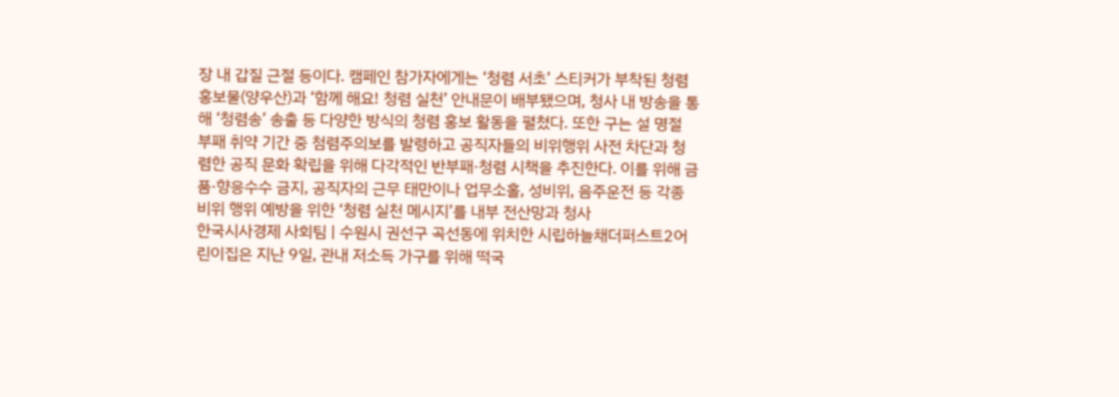장 내 갑질 근절 등이다. 캠페인 참가자에게는 ‘청렴 서초’ 스티커가 부착된 청렴 홍보물(양우산)과 ‘함께 해요! 청렴 실천’ 안내문이 배부됐으며, 청사 내 방송을 통해 ‘청렴송’ 송출 등 다양한 방식의 청렴 홍보 활동을 펼쳤다. 또한 구는 설 명절 부패 취약 기간 중 첨렴주의보를 발령하고 공직자들의 비위행위 사전 차단과 청렴한 공직 문화 확립을 위해 다각적인 반부패·청렴 시책을 추진한다. 이를 위해 금품·향응수수 금지, 공직자의 근무 태만이나 업무소홀, 성비위, 음주운전 등 각종 비위 행위 예방을 위한 ‘청렴 실천 메시지’를 내부 전산망과 청사
한국시사경제 사회팀 | 수원시 권선구 곡선동에 위치한 시립하늘채더퍼스트2어린이집은 지난 9일, 관내 저소득 가구를 위해 떡국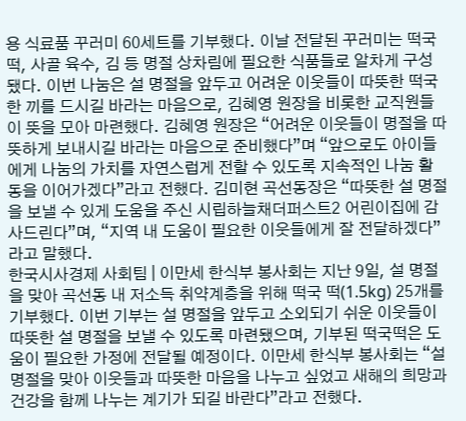용 식료품 꾸러미 60세트를 기부했다. 이날 전달된 꾸러미는 떡국 떡, 사골 육수, 김 등 명절 상차림에 필요한 식품들로 알차게 구성됐다. 이번 나눔은 설 명절을 앞두고 어려운 이웃들이 따뜻한 떡국 한 끼를 드시길 바라는 마음으로, 김혜영 원장을 비롯한 교직원들이 뜻을 모아 마련했다. 김혜영 원장은 “어려운 이웃들이 명절을 따뜻하게 보내시길 바라는 마음으로 준비했다”며 “앞으로도 아이들에게 나눔의 가치를 자연스럽게 전할 수 있도록 지속적인 나눔 활동을 이어가겠다”라고 전했다. 김미현 곡선동장은 “따뜻한 설 명절을 보낼 수 있게 도움을 주신 시립하늘채더퍼스트2 어린이집에 감사드린다”며, “지역 내 도움이 필요한 이웃들에게 잘 전달하겠다”라고 말했다.
한국시사경제 사회팀 | 이만세 한식부 봉사회는 지난 9일, 설 명절을 맞아 곡선동 내 저소득 취약계층을 위해 떡국 떡(1.5kg) 25개를 기부했다. 이번 기부는 설 명절을 앞두고 소외되기 쉬운 이웃들이 따뜻한 설 명절을 보낼 수 있도록 마련됐으며, 기부된 떡국떡은 도움이 필요한 가정에 전달될 예정이다. 이만세 한식부 봉사회는 “설 명절을 맞아 이웃들과 따뜻한 마음을 나누고 싶었고 새해의 희망과 건강을 함께 나누는 계기가 되길 바란다”라고 전했다.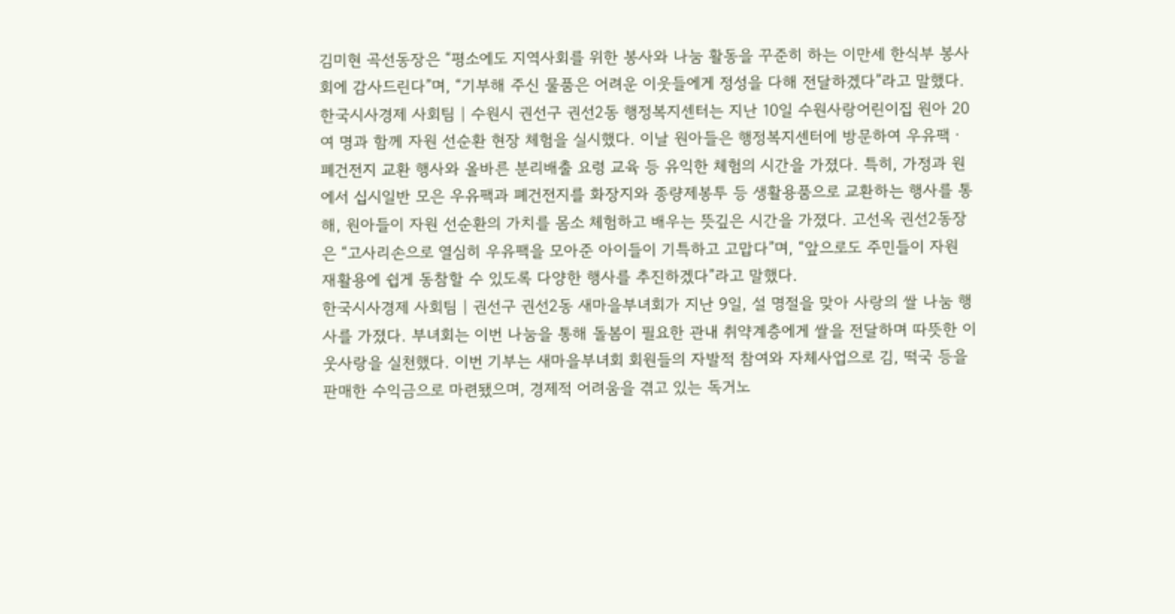김미현 곡선동장은 “평소에도 지역사회를 위한 봉사와 나눔 활동을 꾸준히 하는 이만세 한식부 봉사회에 감사드린다”며, “기부해 주신 물품은 어려운 이웃들에게 정성을 다해 전달하겠다”라고 말했다.
한국시사경제 사회팀 | 수원시 권선구 권선2동 행정복지센터는 지난 10일 수원사랑어린이집 원아 20여 명과 함께 자원 선순환 현장 체험을 실시했다. 이날 원아들은 행정복지센터에 방문하여 우유팩ㆍ폐건전지 교환 행사와 올바른 분리배출 요령 교육 등 유익한 체험의 시간을 가졌다. 특히, 가정과 원에서 십시일반 모은 우유팩과 폐건전지를 화장지와 종량제봉투 등 생활용품으로 교환하는 행사를 통해, 원아들이 자원 선순환의 가치를 몸소 체험하고 배우는 뜻깊은 시간을 가졌다. 고선옥 권선2동장은 “고사리손으로 열심히 우유팩을 모아준 아이들이 기특하고 고맙다”며, “앞으로도 주민들이 자원 재활용에 쉽게 동참할 수 있도록 다양한 행사를 추진하겠다”라고 말했다.
한국시사경제 사회팀 | 권선구 권선2동 새마을부녀회가 지난 9일, 설 명절을 맞아 사랑의 쌀 나눔 행사를 가졌다. 부녀회는 이번 나눔을 통해 돌봄이 필요한 관내 취약계층에게 쌀을 전달하며 따뜻한 이웃사랑을 실천했다. 이번 기부는 새마을부녀회 회원들의 자발적 참여와 자체사업으로 김, 떡국 등을 판매한 수익금으로 마련됐으며, 경제적 어려움을 겪고 있는 독거노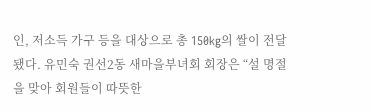인, 저소득 가구 등을 대상으로 총 150kg의 쌀이 전달됐다. 유민숙 권선2동 새마을부녀회 회장은 “설 명절을 맞아 회원들이 따뜻한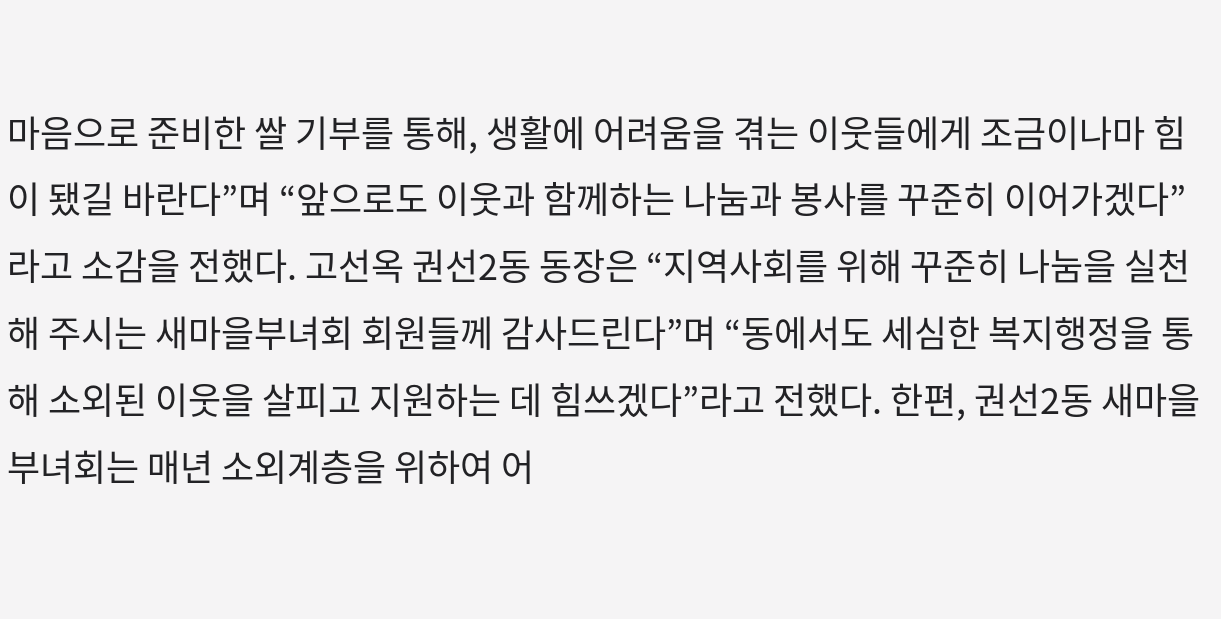마음으로 준비한 쌀 기부를 통해, 생활에 어려움을 겪는 이웃들에게 조금이나마 힘이 됐길 바란다”며 “앞으로도 이웃과 함께하는 나눔과 봉사를 꾸준히 이어가겠다”라고 소감을 전했다. 고선옥 권선2동 동장은 “지역사회를 위해 꾸준히 나눔을 실천해 주시는 새마을부녀회 회원들께 감사드린다”며 “동에서도 세심한 복지행정을 통해 소외된 이웃을 살피고 지원하는 데 힘쓰겠다”라고 전했다. 한편, 권선2동 새마을부녀회는 매년 소외계층을 위하여 어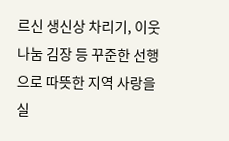르신 생신상 차리기, 이웃 나눔 김장 등 꾸준한 선행으로 따뜻한 지역 사랑을 실